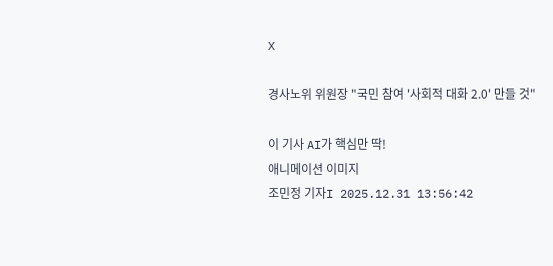X

경사노위 위원장 "국민 참여 '사회적 대화 2.0' 만들 것"

이 기사 AI가 핵심만 딱!
애니메이션 이미지
조민정 기자I 2025.12.31 13:56:42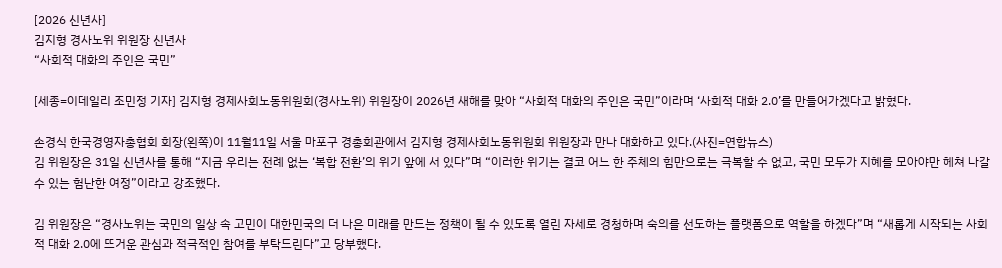[2026 신년사]
김지형 경사노위 위원장 신년사
“사회적 대화의 주인은 국민”

[세종=이데일리 조민정 기자] 김지형 경제사회노동위원회(경사노위) 위원장이 2026년 새해를 맞아 “사회적 대화의 주인은 국민”이라며 ‘사회적 대화 2.0’를 만들어가겠다고 밝혔다.

손경식 한국경영자총협회 회장(왼쪽)이 11월11일 서울 마포구 경총회관에서 김지형 경제사회노동위원회 위원장과 만나 대화하고 있다.(사진=연합뉴스)
김 위원장은 31일 신년사를 통해 “지금 우리는 전례 없는 ‘복합 전환’의 위기 앞에 서 있다”며 “이러한 위기는 결코 어느 한 주체의 힘만으로는 극복할 수 없고, 국민 모두가 지혜를 모아야만 헤쳐 나갈 수 있는 험난한 여정”이라고 강조했다.

김 위원장은 “경사노위는 국민의 일상 속 고민이 대한민국의 더 나은 미래를 만드는 정책이 될 수 있도록 열린 자세로 경청하며 숙의를 선도하는 플랫폼으로 역할을 하겠다”며 “새롭게 시작되는 사회적 대화 2.0에 뜨거운 관심과 적극적인 참여를 부탁드린다”고 당부했다.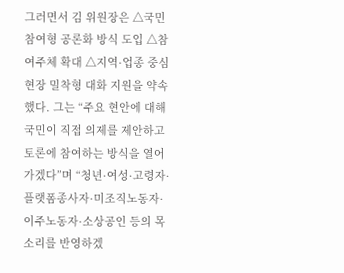그러면서 김 위원장은 △국민 참여형 공론화 방식 도입 △참여주체 확대 △지역·업종 중심 현장 밀착형 대화 지원을 약속했다. 그는 “주요 현안에 대해 국민이 직접 의제를 제안하고 토론에 참여하는 방식을 열어가겠다”며 “청년·여성·고령자·플랫폼종사자·미조직노동자·이주노동자·소상공인 등의 목소리를 반영하겠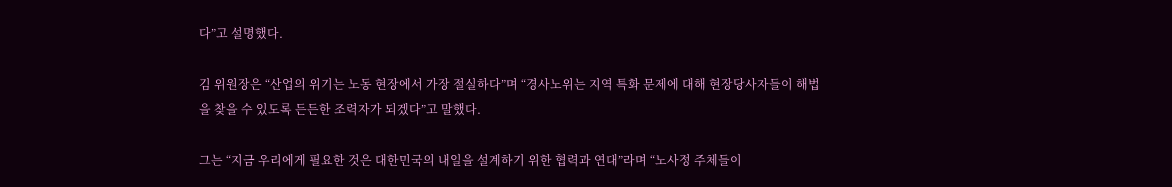다”고 설명했다.

김 위원장은 “산업의 위기는 노동 현장에서 가장 절실하다”며 “경사노위는 지역 특화 문제에 대해 현장당사자들이 해법을 찾을 수 있도록 든든한 조력자가 되겠다”고 말했다.

그는 “지금 우리에게 필요한 것은 대한민국의 내일을 설계하기 위한 협력과 연대”라며 “노사정 주체들이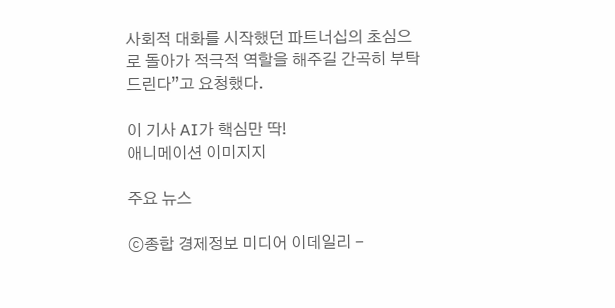사회적 대화를 시작했던 파트너십의 초심으로 돌아가 적극적 역할을 해주길 간곡히 부탁드린다”고 요청했다.

이 기사 AI가 핵심만 딱!
애니메이션 이미지지

주요 뉴스

ⓒ종합 경제정보 미디어 이데일리 -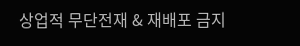상업적 무단전재 & 재배포 금지